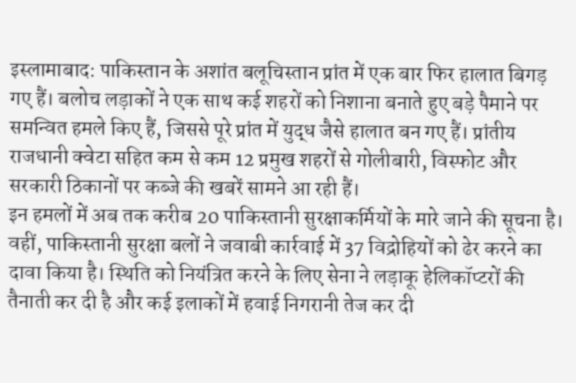इस्लामाबाद: पाकिस्तान के अशांत बलूचिस्तान प्रांत में एक बार फिर हालात बिगड़ गए हैं। बलोच लड़ाकों ने एक साथ कई शहरों को निशाना बनाते हुए बड़े पैमाने पर समन्वित हमले किए हैं, जिससे पूरे प्रांत में युद्ध जैसे हालात बन गए हैं। प्रांतीय राजधानी क्वेटा सहित कम से कम 12 प्रमुख शहरों से गोलीबारी, विस्फोट और सरकारी ठिकानों पर कब्जे की खबरें सामने आ रही हैं।
इन हमलों में अब तक करीब 20 पाकिस्तानी सुरक्षाकर्मियों के मारे जाने की सूचना है। वहीं, पाकिस्तानी सुरक्षा बलों ने जवाबी कार्रवाई में 37 विद्रोहियों को ढेर करने का दावा किया है। स्थिति को नियंत्रित करने के लिए सेना ने लड़ाकू हेलिकॉप्टरों की तैनाती कर दी है और कई इलाकों में हवाई निगरानी तेज कर दी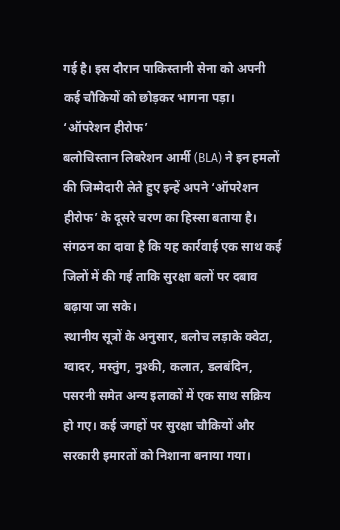गई है। इस दौरान पाकिस्तानी सेना को अपनी कई चौकियों को छोड़कर भागना पड़ा।
‘ऑपरेशन हीरोफ’
बलोचिस्तान लिबरेशन आर्मी (BLA) ने इन हमलों की जिम्मेदारी लेते हुए इन्हें अपने ‘ऑपरेशन हीरोफ’ के दूसरे चरण का हिस्सा बताया है। संगठन का दावा है कि यह कार्रवाई एक साथ कई जिलों में की गई ताकि सुरक्षा बलों पर दबाव बढ़ाया जा सके।
स्थानीय सूत्रों के अनुसार, बलोच लड़ाके क्वेटा, ग्वादर, मस्तुंग, नुश्की, कलात, डलबंदिन, पसरनी समेत अन्य इलाकों में एक साथ सक्रिय हो गए। कई जगहों पर सुरक्षा चौकियों और सरकारी इमारतों को निशाना बनाया गया।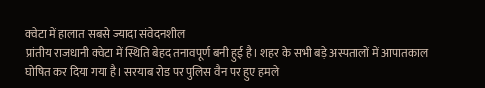क्वेटा में हालात सबसे ज्यादा संवेदनशील
प्रांतीय राजधानी क्वेटा में स्थिति बेहद तनावपूर्ण बनी हुई है। शहर के सभी बड़े अस्पतालों में आपातकाल घोषित कर दिया गया है। सरयाब रोड पर पुलिस वैन पर हुए हमले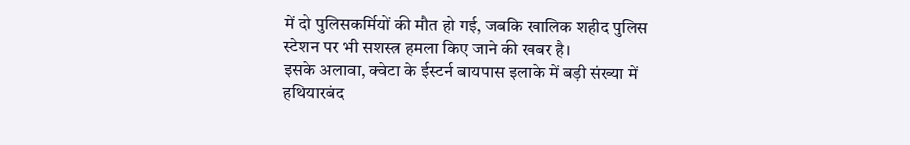में दो पुलिसकर्मियों की मौत हो गई, जबकि खालिक शहीद पुलिस स्टेशन पर भी सशस्त्र हमला किए जाने की खबर है।
इसके अलावा, क्वेटा के ईस्टर्न बायपास इलाके में बड़ी संख्या में हथियारबंद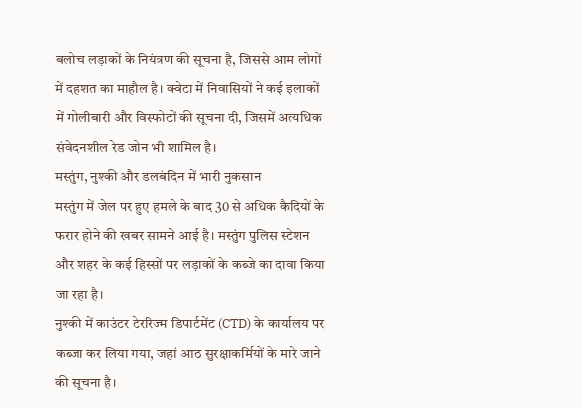बलोच लड़ाकों के नियंत्रण की सूचना है, जिससे आम लोगों में दहशत का माहौल है। क्वेटा में निवासियों ने कई इलाकों में गोलीबारी और विस्फोटों की सूचना दी, जिसमें अत्यधिक संवेदनशील रेड जोन भी शामिल है।
मस्तुंग, नुश्की और डलबंदिन में भारी नुकसान
मस्तुंग में जेल पर हुए हमले के बाद 30 से अधिक कैदियों के फरार होने की खबर सामने आई है। मस्तुंग पुलिस स्टेशन और शहर के कई हिस्सों पर लड़ाकों के कब्जे का दावा किया जा रहा है।
नुश्की में काउंटर टेररिज्म डिपार्टमेंट (CTD) के कार्यालय पर कब्जा कर लिया गया, जहां आठ सुरक्षाकर्मियों के मारे जाने की सूचना है।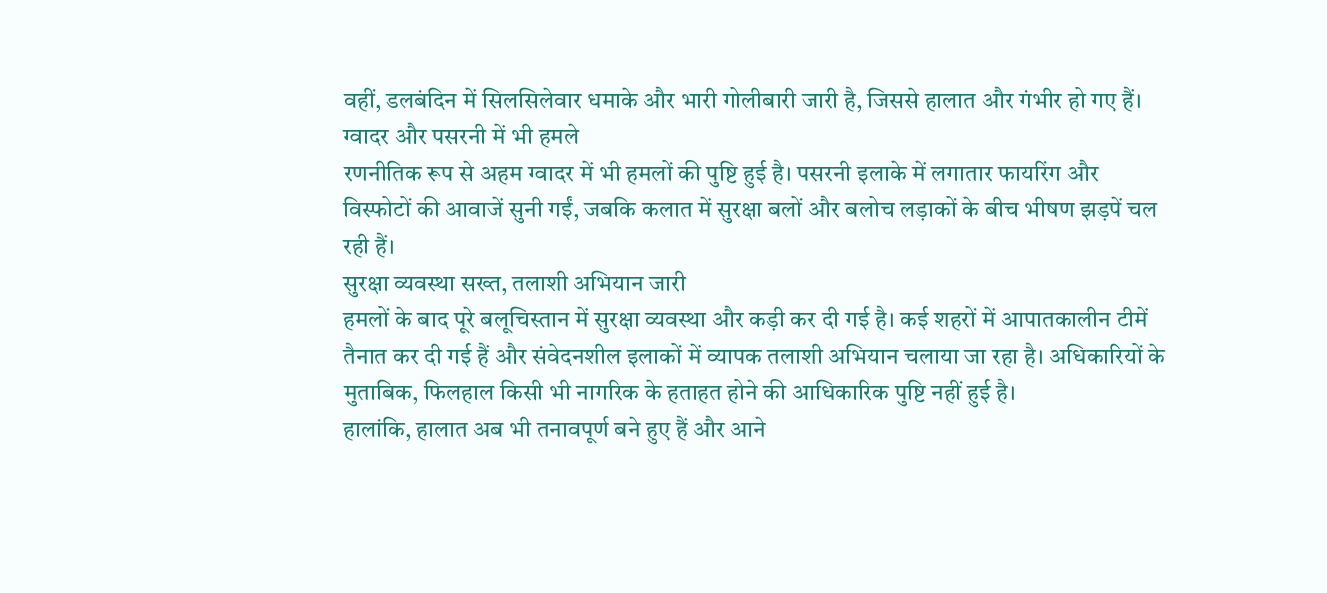वहीं, डलबंदिन में सिलसिलेवार धमाके और भारी गोलीबारी जारी है, जिससे हालात और गंभीर हो गए हैं।
ग्वादर और पसरनी में भी हमले
रणनीतिक रूप से अहम ग्वादर में भी हमलों की पुष्टि हुई है। पसरनी इलाके में लगातार फायरिंग और विस्फोटों की आवाजें सुनी गईं, जबकि कलात में सुरक्षा बलों और बलोच लड़ाकों के बीच भीषण झड़पें चल रही हैं।
सुरक्षा व्यवस्था सख्त, तलाशी अभियान जारी
हमलों के बाद पूरे बलूचिस्तान में सुरक्षा व्यवस्था और कड़ी कर दी गई है। कई शहरों में आपातकालीन टीमें तैनात कर दी गई हैं और संवेदनशील इलाकों में व्यापक तलाशी अभियान चलाया जा रहा है। अधिकारियों के मुताबिक, फिलहाल किसी भी नागरिक के हताहत होने की आधिकारिक पुष्टि नहीं हुई है।
हालांकि, हालात अब भी तनावपूर्ण बने हुए हैं और आने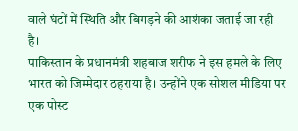वाले घंटों में स्थिति और बिगड़ने की आशंका जताई जा रही है।
पाकिस्तान के प्रधानमंत्री शहबाज शरीफ ने इस हमले के लिए भारत को जिम्मेदार ठहराया है। उन्होंने एक सोशल मीडिया पर एक पोस्ट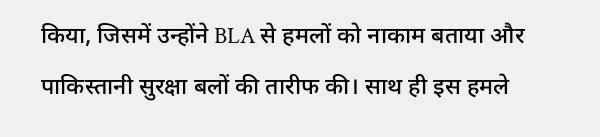किया, जिसमें उन्होंने BLA से हमलों को नाकाम बताया और पाकिस्तानी सुरक्षा बलों की तारीफ की। साथ ही इस हमले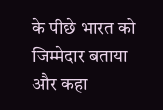के पीछे भारत को जिम्मेदार बताया और कहा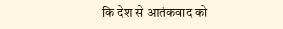कि देश से आतंकवाद को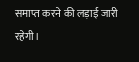समाप्त करने की लड़ाई जारी रहेगी।